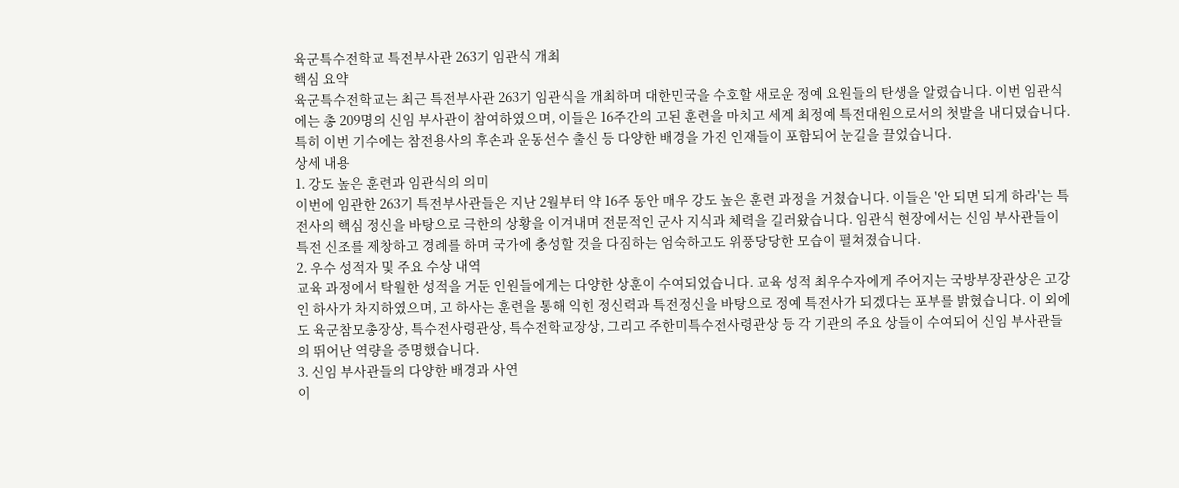육군특수전학교 특전부사관 263기 임관식 개최
핵심 요약
육군특수전학교는 최근 특전부사관 263기 임관식을 개최하며 대한민국을 수호할 새로운 정예 요원들의 탄생을 알렸습니다. 이번 임관식에는 총 209명의 신임 부사관이 참여하였으며, 이들은 16주간의 고된 훈련을 마치고 세계 최정예 특전대원으로서의 첫발을 내디뎠습니다. 특히 이번 기수에는 참전용사의 후손과 운동선수 출신 등 다양한 배경을 가진 인재들이 포함되어 눈길을 끌었습니다.
상세 내용
1. 강도 높은 훈련과 임관식의 의미
이번에 임관한 263기 특전부사관들은 지난 2월부터 약 16주 동안 매우 강도 높은 훈련 과정을 거쳤습니다. 이들은 '안 되면 되게 하라'는 특전사의 핵심 정신을 바탕으로 극한의 상황을 이겨내며 전문적인 군사 지식과 체력을 길러왔습니다. 임관식 현장에서는 신임 부사관들이 특전 신조를 제창하고 경례를 하며 국가에 충성할 것을 다짐하는 엄숙하고도 위풍당당한 모습이 펼쳐졌습니다.
2. 우수 성적자 및 주요 수상 내역
교육 과정에서 탁월한 성적을 거둔 인원들에게는 다양한 상훈이 수여되었습니다. 교육 성적 최우수자에게 주어지는 국방부장관상은 고강인 하사가 차지하였으며, 고 하사는 훈련을 통해 익힌 정신력과 특전정신을 바탕으로 정예 특전사가 되겠다는 포부를 밝혔습니다. 이 외에도 육군참모총장상, 특수전사령관상, 특수전학교장상, 그리고 주한미특수전사령관상 등 각 기관의 주요 상들이 수여되어 신임 부사관들의 뛰어난 역량을 증명했습니다.
3. 신임 부사관들의 다양한 배경과 사연
이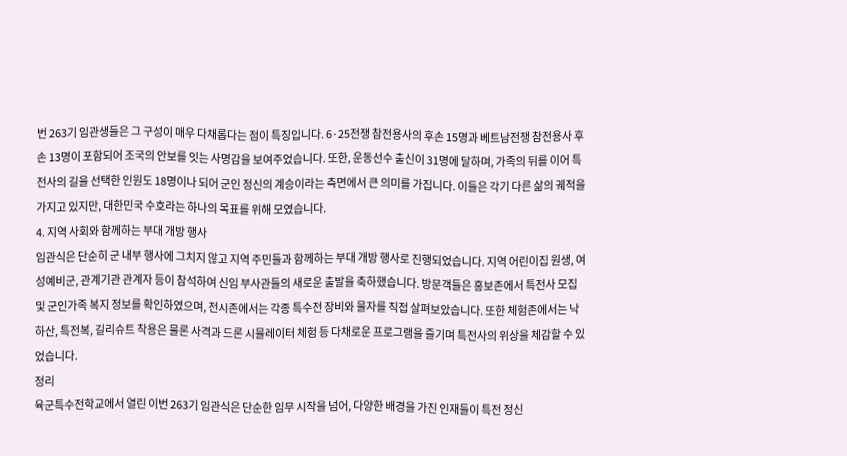번 263기 임관생들은 그 구성이 매우 다채롭다는 점이 특징입니다. 6·25전쟁 참전용사의 후손 15명과 베트남전쟁 참전용사 후손 13명이 포함되어 조국의 안보를 잇는 사명감을 보여주었습니다. 또한, 운동선수 출신이 31명에 달하며, 가족의 뒤를 이어 특전사의 길을 선택한 인원도 18명이나 되어 군인 정신의 계승이라는 측면에서 큰 의미를 가집니다. 이들은 각기 다른 삶의 궤적을 가지고 있지만, 대한민국 수호라는 하나의 목표를 위해 모였습니다.
4. 지역 사회와 함께하는 부대 개방 행사
임관식은 단순히 군 내부 행사에 그치지 않고 지역 주민들과 함께하는 부대 개방 행사로 진행되었습니다. 지역 어린이집 원생, 여성예비군, 관계기관 관계자 등이 참석하여 신임 부사관들의 새로운 출발을 축하했습니다. 방문객들은 홍보존에서 특전사 모집 및 군인가족 복지 정보를 확인하였으며, 전시존에서는 각종 특수전 장비와 물자를 직접 살펴보았습니다. 또한 체험존에서는 낙하산, 특전복, 길리슈트 착용은 물론 사격과 드론 시뮬레이터 체험 등 다채로운 프로그램을 즐기며 특전사의 위상을 체감할 수 있었습니다.
정리
육군특수전학교에서 열린 이번 263기 임관식은 단순한 임무 시작을 넘어, 다양한 배경을 가진 인재들이 특전 정신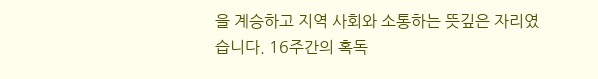을 계승하고 지역 사회와 소통하는 뜻깊은 자리였습니다. 16주간의 혹독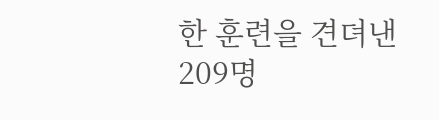한 훈련을 견뎌낸 209명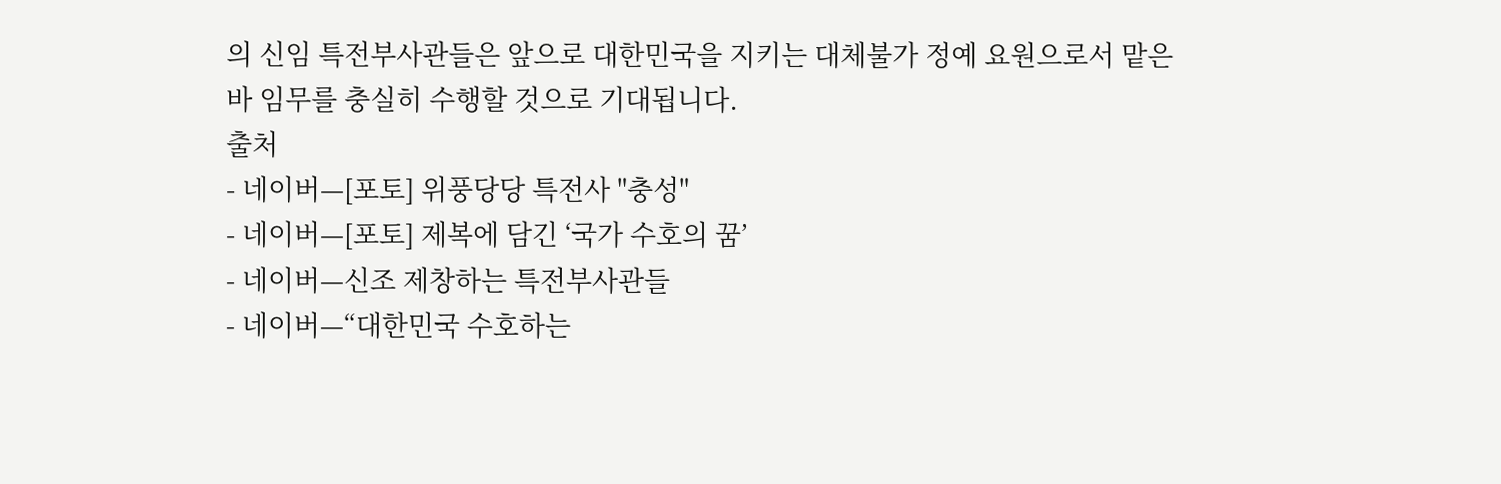의 신임 특전부사관들은 앞으로 대한민국을 지키는 대체불가 정예 요원으로서 맡은 바 임무를 충실히 수행할 것으로 기대됩니다.
출처
- 네이버—[포토] 위풍당당 특전사 "충성"
- 네이버—[포토] 제복에 담긴 ‘국가 수호의 꿈’
- 네이버—신조 제창하는 특전부사관들
- 네이버—“대한민국 수호하는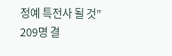정예 특전사 될 것” 209명 결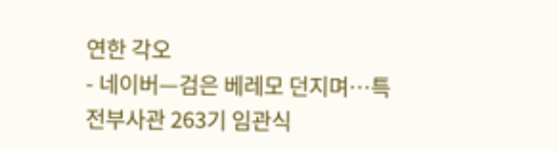연한 각오
- 네이버—검은 베레모 던지며…특전부사관 263기 임관식